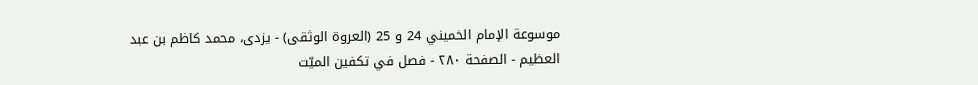موسوعة الإمام الخميني 24 و 25 (العروة الوثقى) - يزدى، محمد كاظم بن عبد العظيم - الصفحة ٢٨٠ - فصل في تكفين الميّت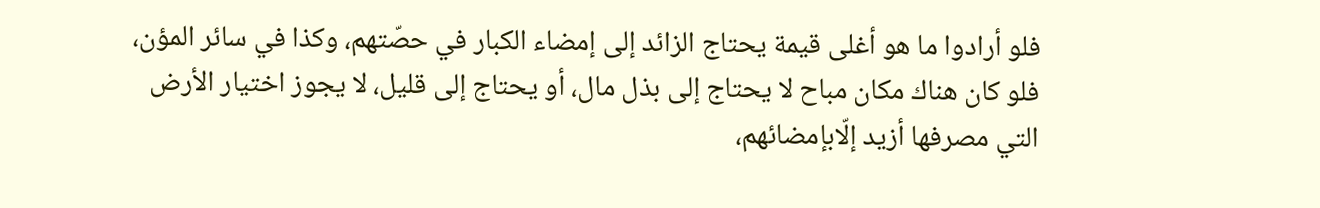فلو أرادوا ما هو أغلى قيمة يحتاج الزائد إلى إمضاء الكبار في حصّتهم، وكذا في سائر المؤن، فلو كان هناك مكان مباح لا يحتاج إلى بذل مال، أو يحتاج إلى قليل، لا يجوز اختيار الأرض التي مصرفها أزيد إلّابإمضائهم،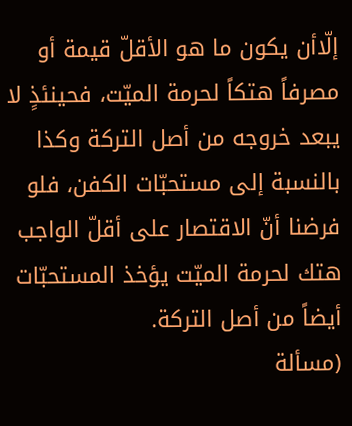إلّاأن يكون ما هو الأقلّ قيمة أو مصرفاً هتكاً لحرمة الميّت، فحينئذٍ لا يبعد خروجه من أصل التركة وكذا بالنسبة إلى مستحبّات الكفن، فلو فرضنا أنّ الاقتصار على أقلّ الواجب هتك لحرمة الميّت يؤخذ المستحبّات أيضاً من أصل التركة.
(مسألة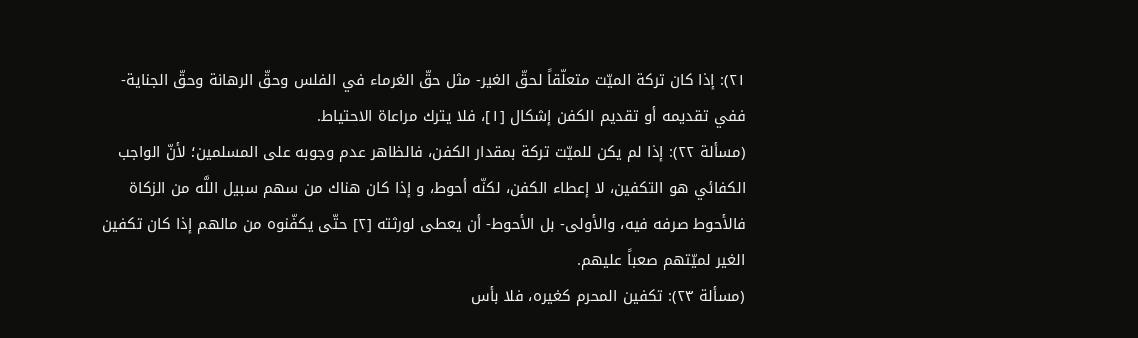٢١): إذا كان تركة الميّت متعلّقاً لحقّ الغير- مثل حقّ الغرماء في الفلس وحقّ الرهانة وحقّ الجناية- ففي تقديمه أو تقديم الكفن إشكال [١]، فلا يترك مراعاة الاحتياط.
(مسألة ٢٢): إذا لم يكن للميّت تركة بمقدار الكفن، فالظاهر عدم وجوبه على المسلمين؛ لأنّ الواجب الكفائي هو التكفين، لا إعطاء الكفن، لكنّه أحوط، و إذا كان هناك من سهم سبيل اللَّه من الزكاة فالأحوط صرفه فيه، والأولى- بل الأحوط- أن يعطى لورثته [٢] حتّى يكفّنوه من مالهم إذا كان تكفين الغير لميّتهم صعباً عليهم.
(مسألة ٢٣): تكفين المحرم كغيره، فلا بأس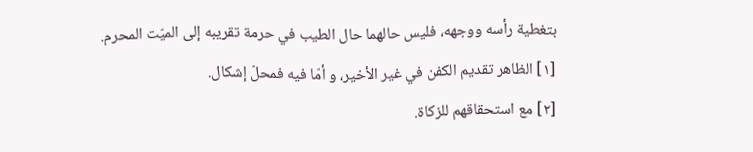بتغطية رأسه ووجهه، فليس حالهما حال الطيب في حرمة تقريبه إلى الميّت المحرم.
[١] الظاهر تقديم الكفن في غير الأخير، و أمّا فيه فمحلّ إشكال.
[٢] مع استحقاقهم للزكاة.